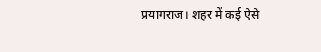प्रयागराज। शहर में कई ऐसे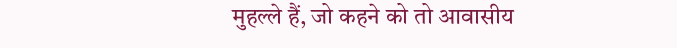मुहल्ले हैं, जो कहने को तो आवासीय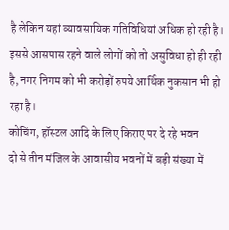है लेकिन यहां व्यावसायिक गतिविधियां अधिक हो रही है। इससे आसपास रहने वाले लोगों को तो असुविधा हो ही रही है, नगर निगम को भी करोड़ों रुपये आर्थिक नुकसान भी हो रहा है।
कोचिंग, हॉस्टल आदि के लिए किराए पर दे रहे भवन
दो से तीन मंजिल के आवासीय भवनों में बड़ी संख्या में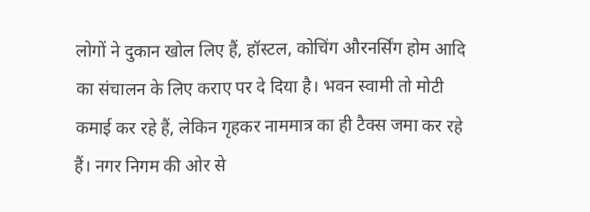लोगों ने दुकान खोल लिए हैं, हॉस्टल, कोचिंग औरनर्सिंग होम आदि का संचालन के लिए कराए पर दे दिया है। भवन स्वामी तो मोटी कमाई कर रहे हैं, लेकिन गृहकर नाममात्र का ही टैक्स जमा कर रहे हैं। नगर निगम की ओर से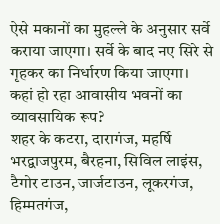ऐसे मकानों का मुहल्ले के अनुसार सर्वे कराया जाएगा। सर्वे के बाद नए सिरे से गृहकर का निर्धारण किया जाएगा।
कहां हो रहा आवासीय भवनों का व्यावसायिक रूप?
शहर के कटरा, दारागंज, महर्षि भरद्वाजपुरम, बैरहना, सिविल लाइंस, टैगोर टाउन, जार्जटाउन, लूकरगंज, हिम्मतगंज,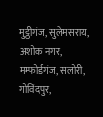मुट्ठीगंज, सुलेमसराय, अशोक नगर, मम्फोर्डगंज, सलोरी, गोविंदपुर,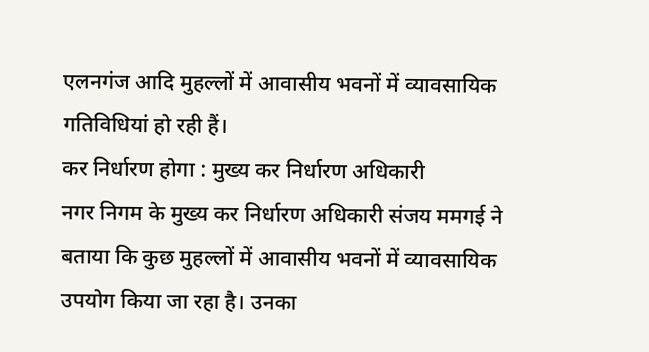एलनगंज आदि मुहल्लों में आवासीय भवनों में व्यावसायिक गतिविधियां हो रही हैं।
कर निर्धारण होगा : मुख्य कर निर्धारण अधिकारी
नगर निगम के मुख्य कर निर्धारण अधिकारी संजय ममगई ने बताया कि कुछ मुहल्लों में आवासीय भवनों में व्यावसायिक उपयोग किया जा रहा है। उनका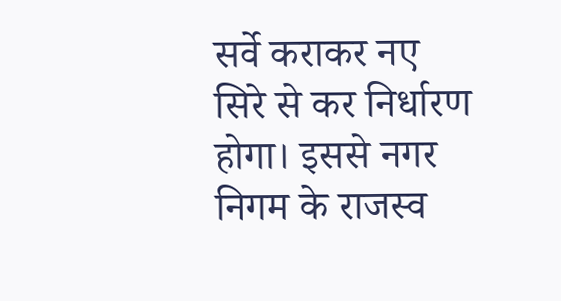सर्वे कराकर नए सिरे से कर निर्धारण होगा। इससे नगर निगम के राजस्व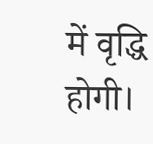में वृद्धि होगी।